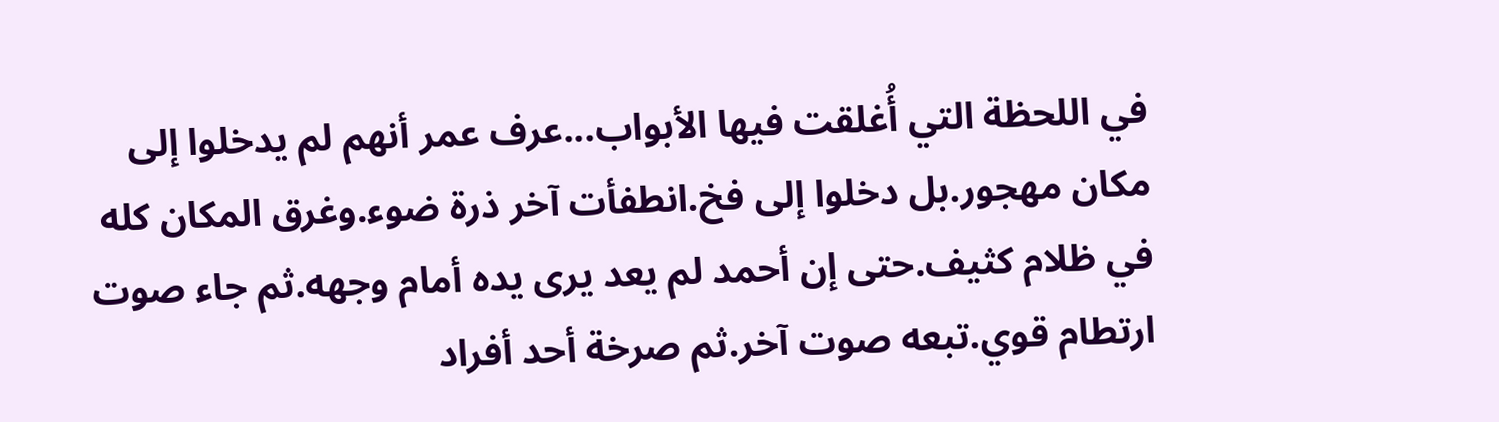في اللحظة التي أُغلقت فيها الأبواب...عرف عمر أنهم لم يدخلوا إلى مكان مهجور.بل دخلوا إلى فخ.انطفأت آخر ذرة ضوء.وغرق المكان كله في ظلام كثيف.حتى إن أحمد لم يعد يرى يده أمام وجهه.ثم جاء صوت ارتطام قوي.تبعه صوت آخر.ثم صرخة أحد أفراد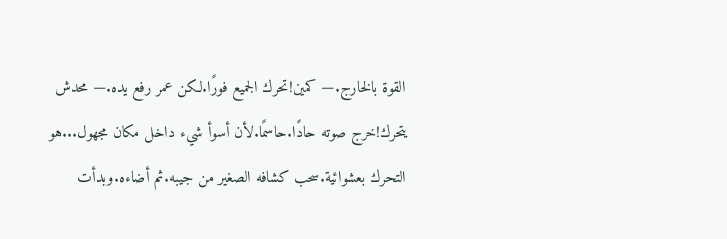القوة بالخارج.— كمين!تحرك الجميع فورًا.لكن عمر رفع يده.— محدش يتحرك!خرج صوته حادًا.حاسمًا.لأن أسوأ شيء داخل مكان مجهول...هو التحرك بعشوائية.سحب كشافه الصغير من جيبه.ثم أضاءه.وبدأت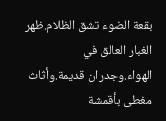بقعة الضوء تشق الظلام.ظهر الغبار العالق في الهواء.وجدران قديمة.وأثاث مغطى بأقمشة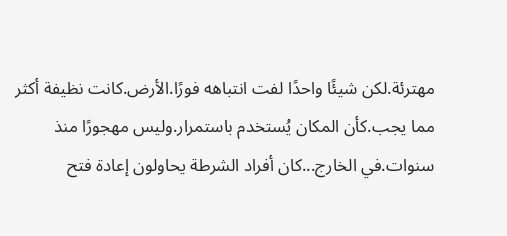مهترئة.لكن شيئًا واحدًا لفت انتباهه فورًا.الأرض.كانت نظيفة أكثر مما يجب.كأن المكان يُستخدم باستمرار.وليس مهجورًا منذ سنوات.في الخارج...كان أفراد الشرطة يحاولون إعادة فتح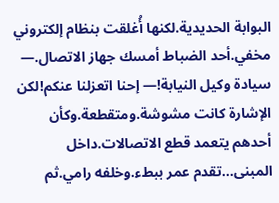البوابة الحديدية.لكنها أُغلقت بنظام إلكتروني مخفي.أحد الضباط أمسك جهاز الاتصال.— سيادة وكيل النيابة!— إحنا اتعزلنا عنكم!لكن الإشارة كانت مشوشة.ومتقطعة.وكأن أحدهم يتعمد قطع الاتصالات.داخل المبنى...تقدم عمر ببطء.وخلفه رامي.ثم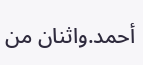أحمد.واثنان من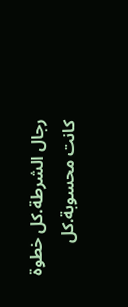رجال الشرطة.كل خطوة كانت محسوبة.كل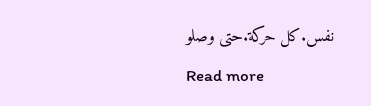نفس.كل حركة.حتى وصلو
Read more